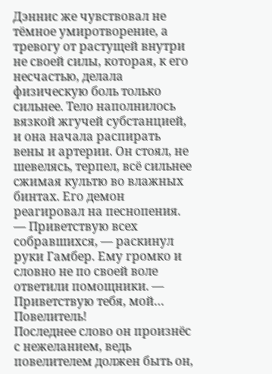Дэннис же чувствовал не тёмное умиротворение, а тревогу от растущей внутри не своей силы, которая, к его несчастью, делала физическую боль только сильнее. Тело наполнилось вязкой жгучей субстанцией, и она начала распирать вены и артерии. Он стоял, не шевелясь, терпел, всё сильнее сжимая культю во влажных бинтах. Его демон реагировал на песнопения.
— Приветствую всех собравшихся, — раскинул руки Гамбер. Ему громко и словно не по своей воле ответили помощники. — Приветствую тебя, мой… Повелитель!
Последнее слово он произнёс с нежеланием, ведь повелителем должен быть он,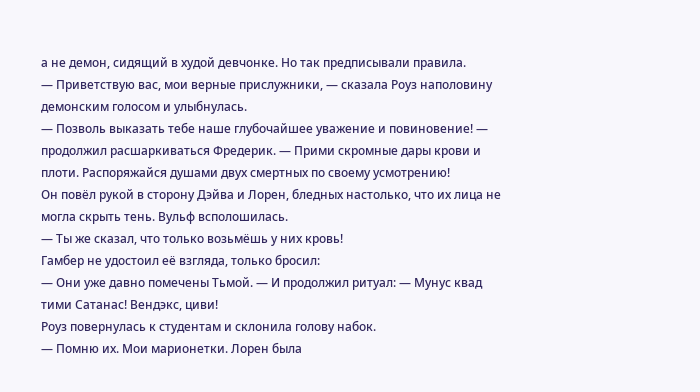а не демон, сидящий в худой девчонке. Но так предписывали правила.
— Приветствую вас, мои верные прислужники, — сказала Роуз наполовину демонским голосом и улыбнулась.
— Позволь выказать тебе наше глубочайшее уважение и повиновение! — продолжил расшаркиваться Фредерик. — Прими скромные дары крови и плоти. Распоряжайся душами двух смертных по своему усмотрению!
Он повёл рукой в сторону Дэйва и Лорен, бледных настолько, что их лица не могла скрыть тень. Вульф всполошилась.
— Ты же сказал, что только возьмёшь у них кровь!
Гамбер не удостоил её взгляда, только бросил:
— Они уже давно помечены Тьмой. — И продолжил ритуал: — Мунус квад тими Сатанас! Вендэкс, циви!
Роуз повернулась к студентам и склонила голову набок.
— Помню их. Мои марионетки. Лорен была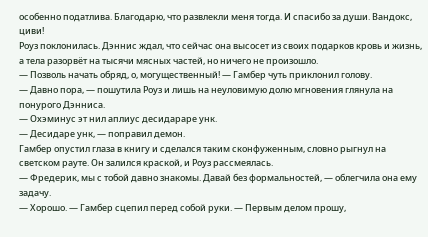особенно податлива. Благодарю, что развлекли меня тогда. И спасибо за души. Вандокс, циви!
Роуз поклонилась. Дэннис ждал, что сейчас она высосет из своих подарков кровь и жизнь, а тела разорвёт на тысячи мясных частей, но ничего не произошло.
— Позволь начать обряд, о, могущественный! — Гамбер чуть приклонил голову.
— Давно пора, — пошутила Роуз и лишь на неуловимую долю мгновения глянула на понурого Дэнниса.
— Охэминус эт нил аплиус десидараре унк.
— Десидаре унк, — поправил демон.
Гамбер опустил глаза в книгу и сделался таким сконфуженным, словно рыгнул на светском рауте. Он залился краской, и Роуз рассмеялась.
— Фредерик, мы с тобой давно знакомы. Давай без формальностей, — облегчила она ему задачу.
— Хорошо. — Гамбер сцепил перед собой руки. — Первым делом прошу,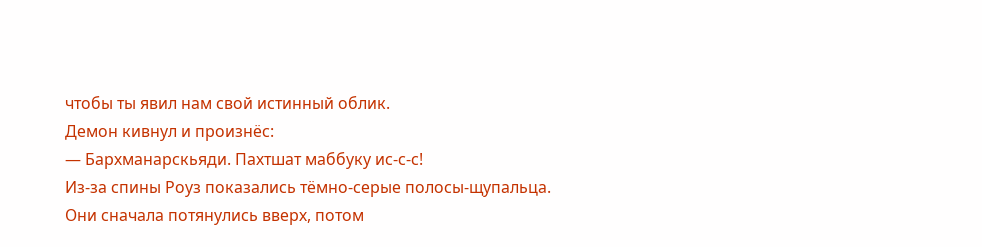чтобы ты явил нам свой истинный облик.
Демон кивнул и произнёс:
— Бархманарскьяди. Пахтшат маббуку ис-с-с!
Из-за спины Роуз показались тёмно-серые полосы-щупальца. Они сначала потянулись вверх, потом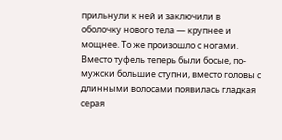прильнули к ней и заключили в оболочку нового тела — крупнее и мощнее. То же произошло с ногами. Вместо туфель теперь были босые, по-мужски большие ступни, вместо головы с длинными волосами появилась гладкая серая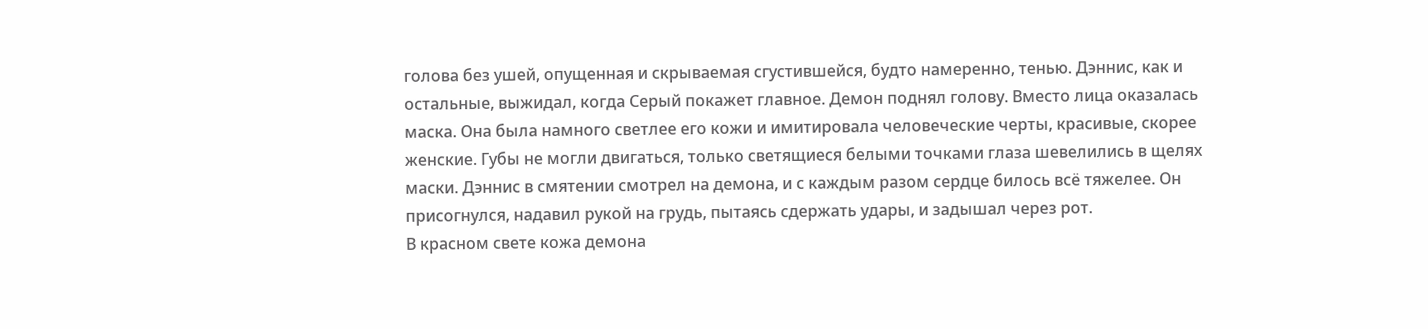голова без ушей, опущенная и скрываемая сгустившейся, будто намеренно, тенью. Дэннис, как и остальные, выжидал, когда Серый покажет главное. Демон поднял голову. Вместо лица оказалась маска. Она была намного светлее его кожи и имитировала человеческие черты, красивые, скорее женские. Губы не могли двигаться, только светящиеся белыми точками глаза шевелились в щелях маски. Дэннис в смятении смотрел на демона, и с каждым разом сердце билось всё тяжелее. Он присогнулся, надавил рукой на грудь, пытаясь сдержать удары, и задышал через рот.
В красном свете кожа демона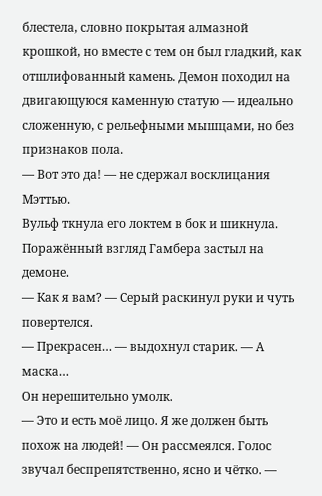блестела, словно покрытая алмазной крошкой, но вместе с тем он был гладкий, как отшлифованный камень. Демон походил на двигающуюся каменную статую — идеально сложенную, с рельефными мышцами, но без признаков пола.
— Вот это да! — не сдержал восклицания Мэттью.
Вульф ткнула его локтем в бок и шикнула. Поражённый взгляд Гамбера застыл на демоне.
— Как я вам? — Серый раскинул руки и чуть повертелся.
— Прекрасен… — выдохнул старик. — А маска…
Он нерешительно умолк.
— Это и есть моё лицо. Я же должен быть похож на людей! — Он рассмеялся. Голос звучал беспрепятственно, ясно и чётко. —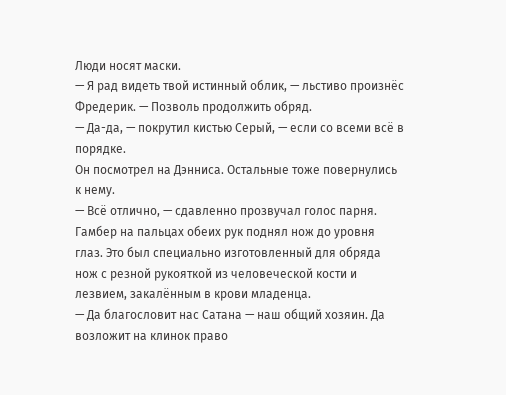Люди носят маски.
— Я рад видеть твой истинный облик, — льстиво произнёс Фредерик. — Позволь продолжить обряд.
— Да-да, — покрутил кистью Серый, — если со всеми всё в порядке.
Он посмотрел на Дэнниса. Остальные тоже повернулись к нему.
— Всё отлично, — сдавленно прозвучал голос парня.
Гамбер на пальцах обеих рук поднял нож до уровня глаз. Это был специально изготовленный для обряда нож с резной рукояткой из человеческой кости и лезвием, закалённым в крови младенца.
— Да благословит нас Сатана — наш общий хозяин. Да возложит на клинок право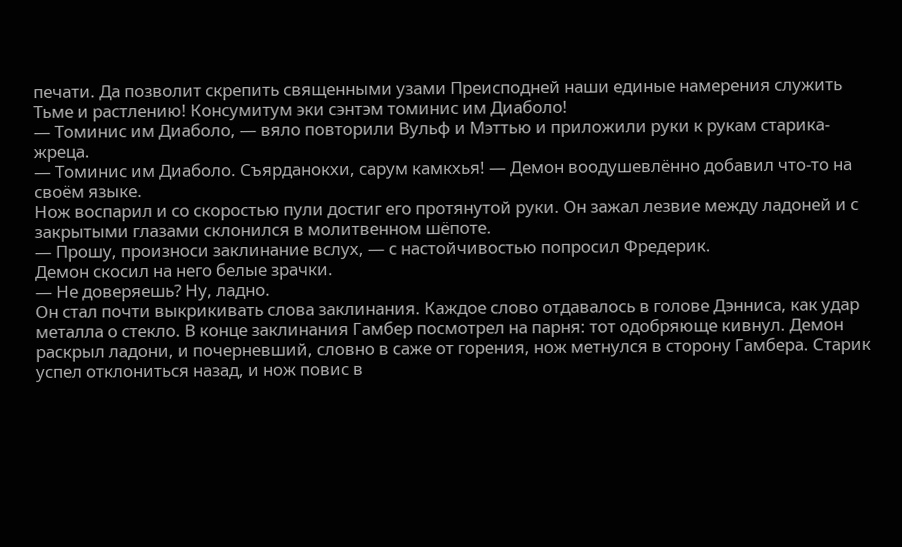печати. Да позволит скрепить священными узами Преисподней наши единые намерения служить Тьме и растлению! Консумитум эки сэнтэм томинис им Диаболо!
— Томинис им Диаболо, — вяло повторили Вульф и Мэттью и приложили руки к рукам старика-жреца.
— Томинис им Диаболо. Съярданокхи, сарум камкхья! — Демон воодушевлённо добавил что-то на своём языке.
Нож воспарил и со скоростью пули достиг его протянутой руки. Он зажал лезвие между ладоней и с закрытыми глазами склонился в молитвенном шёпоте.
— Прошу, произноси заклинание вслух, — с настойчивостью попросил Фредерик.
Демон скосил на него белые зрачки.
— Не доверяешь? Ну, ладно.
Он стал почти выкрикивать слова заклинания. Каждое слово отдавалось в голове Дэнниса, как удар металла о стекло. В конце заклинания Гамбер посмотрел на парня: тот одобряюще кивнул. Демон раскрыл ладони, и почерневший, словно в саже от горения, нож метнулся в сторону Гамбера. Старик успел отклониться назад, и нож повис в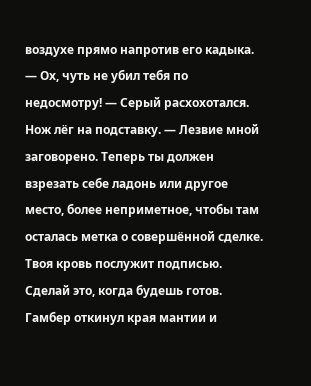воздухе прямо напротив его кадыка.
— Ох, чуть не убил тебя по недосмотру! — Серый расхохотался. Нож лёг на подставку. — Лезвие мной заговорено. Теперь ты должен взрезать себе ладонь или другое место, более неприметное, чтобы там осталась метка о совершённой сделке. Твоя кровь послужит подписью. Сделай это, когда будешь готов.
Гамбер откинул края мантии и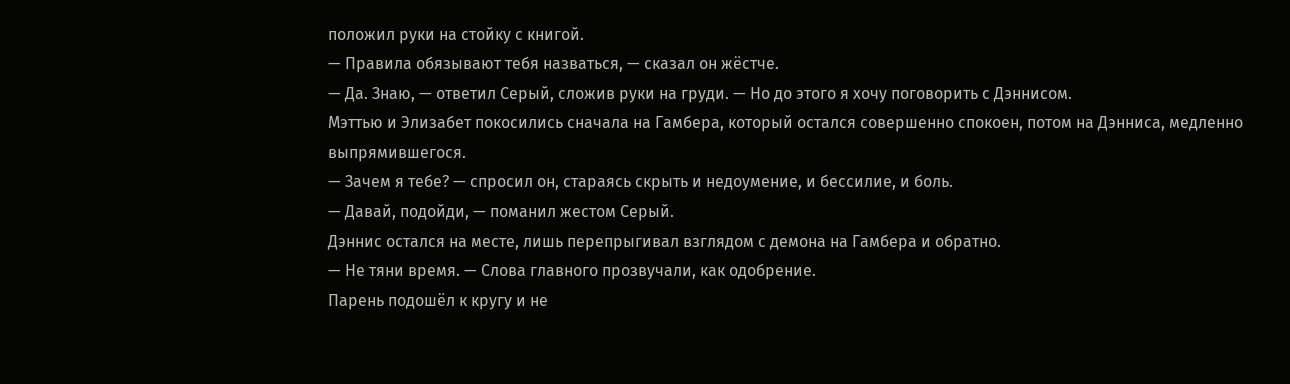положил руки на стойку с книгой.
— Правила обязывают тебя назваться, — сказал он жёстче.
— Да. Знаю, — ответил Серый, сложив руки на груди. — Но до этого я хочу поговорить с Дэннисом.
Мэттью и Элизабет покосились сначала на Гамбера, который остался совершенно спокоен, потом на Дэнниса, медленно выпрямившегося.
— Зачем я тебе? — спросил он, стараясь скрыть и недоумение, и бессилие, и боль.
— Давай, подойди, — поманил жестом Серый.
Дэннис остался на месте, лишь перепрыгивал взглядом с демона на Гамбера и обратно.
— Не тяни время. — Слова главного прозвучали, как одобрение.
Парень подошёл к кругу и не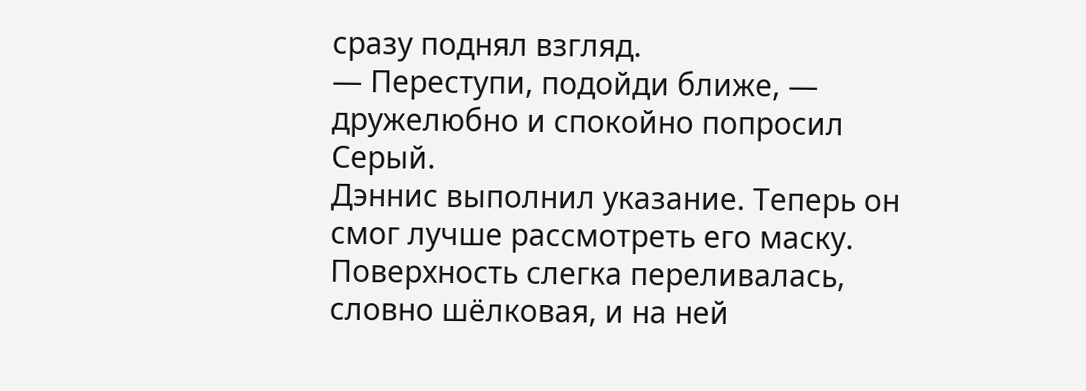сразу поднял взгляд.
— Переступи, подойди ближе, — дружелюбно и спокойно попросил Серый.
Дэннис выполнил указание. Теперь он смог лучше рассмотреть его маску. Поверхность слегка переливалась, словно шёлковая, и на ней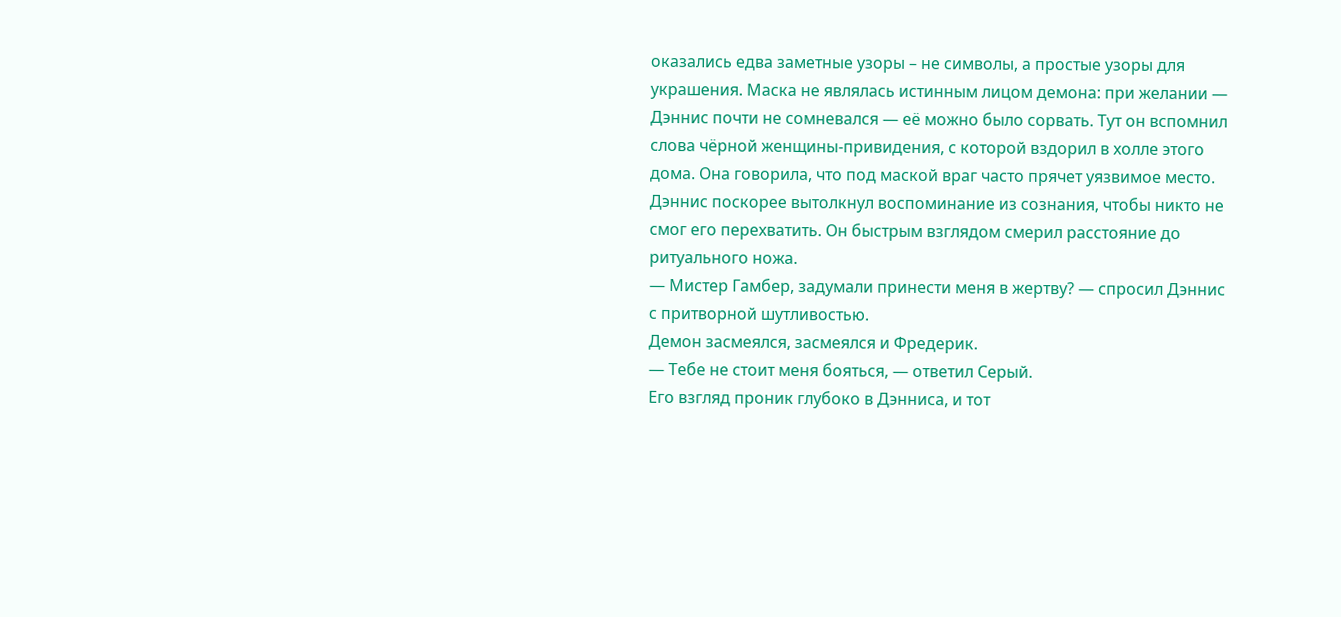оказались едва заметные узоры – не символы, а простые узоры для украшения. Маска не являлась истинным лицом демона: при желании — Дэннис почти не сомневался — её можно было сорвать. Тут он вспомнил слова чёрной женщины-привидения, с которой вздорил в холле этого дома. Она говорила, что под маской враг часто прячет уязвимое место. Дэннис поскорее вытолкнул воспоминание из сознания, чтобы никто не смог его перехватить. Он быстрым взглядом смерил расстояние до ритуального ножа.
— Мистер Гамбер, задумали принести меня в жертву? — спросил Дэннис с притворной шутливостью.
Демон засмеялся, засмеялся и Фредерик.
— Тебе не стоит меня бояться, — ответил Серый.
Его взгляд проник глубоко в Дэнниса, и тот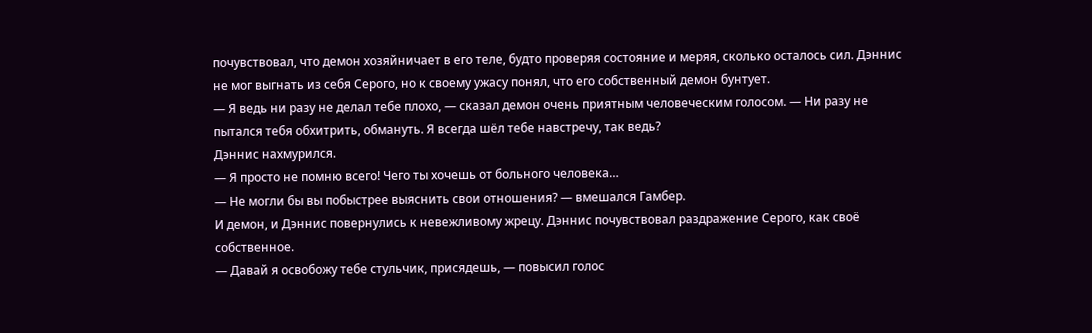почувствовал, что демон хозяйничает в его теле, будто проверяя состояние и меряя, сколько осталось сил. Дэннис не мог выгнать из себя Серого, но к своему ужасу понял, что его собственный демон бунтует.
— Я ведь ни разу не делал тебе плохо, — сказал демон очень приятным человеческим голосом. — Ни разу не пытался тебя обхитрить, обмануть. Я всегда шёл тебе навстречу, так ведь?
Дэннис нахмурился.
— Я просто не помню всего! Чего ты хочешь от больного человека…
— Не могли бы вы побыстрее выяснить свои отношения? — вмешался Гамбер.
И демон, и Дэннис повернулись к невежливому жрецу. Дэннис почувствовал раздражение Серого, как своё собственное.
— Давай я освобожу тебе стульчик, присядешь, — повысил голос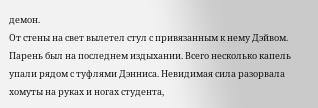демон.
От стены на свет вылетел стул с привязанным к нему Дэйвом. Парень был на последнем издыхании. Всего несколько капель упали рядом с туфлями Дэнниса. Невидимая сила разорвала хомуты на руках и ногах студента,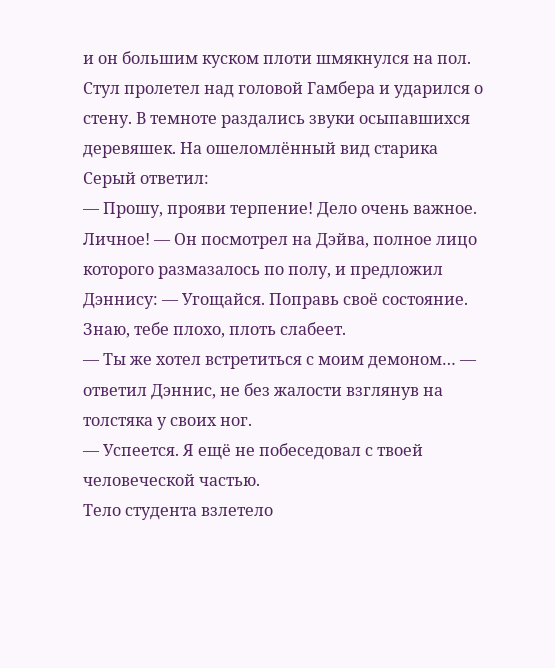и он большим куском плоти шмякнулся на пол. Стул пролетел над головой Гамбера и ударился о стену. В темноте раздались звуки осыпавшихся деревяшек. На ошеломлённый вид старика Серый ответил:
— Прошу, прояви терпение! Дело очень важное. Личное! — Он посмотрел на Дэйва, полное лицо которого размазалось по полу, и предложил Дэннису: — Угощайся. Поправь своё состояние. Знаю, тебе плохо, плоть слабеет.
— Ты же хотел встретиться с моим демоном… — ответил Дэннис, не без жалости взглянув на толстяка у своих ног.
— Успеется. Я ещё не побеседовал с твоей человеческой частью.
Тело студента взлетело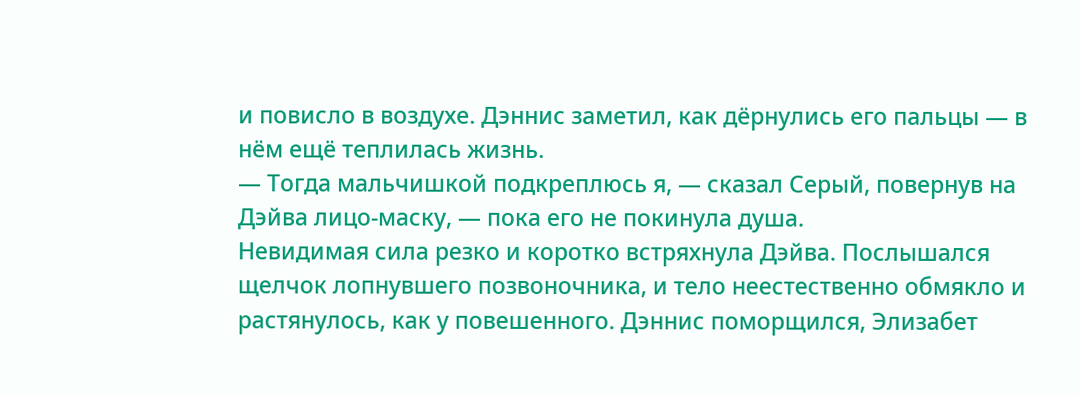и повисло в воздухе. Дэннис заметил, как дёрнулись его пальцы — в нём ещё теплилась жизнь.
— Тогда мальчишкой подкреплюсь я, — сказал Серый, повернув на Дэйва лицо-маску, — пока его не покинула душа.
Невидимая сила резко и коротко встряхнула Дэйва. Послышался щелчок лопнувшего позвоночника, и тело неестественно обмякло и растянулось, как у повешенного. Дэннис поморщился, Элизабет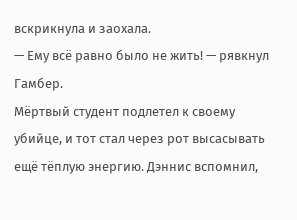вскрикнула и заохала.
— Ему всё равно было не жить! — рявкнул Гамбер.
Мёртвый студент подлетел к своему убийце, и тот стал через рот высасывать ещё тёплую энергию. Дэннис вспомнил,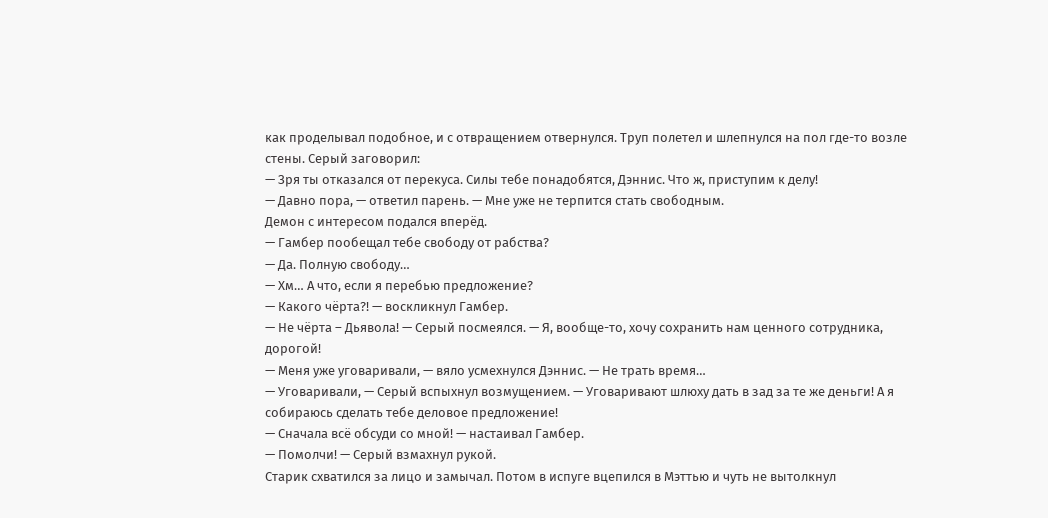как проделывал подобное, и с отвращением отвернулся. Труп полетел и шлепнулся на пол где-то возле стены. Серый заговорил:
— Зря ты отказался от перекуса. Силы тебе понадобятся, Дэннис. Что ж, приступим к делу!
— Давно пора, — ответил парень. — Мне уже не терпится стать свободным.
Демон с интересом подался вперёд.
— Гамбер пообещал тебе свободу от рабства?
— Да. Полную свободу…
— Хм… А что, если я перебью предложение?
— Какого чёрта?! — воскликнул Гамбер.
— Не чёрта – Дьявола! — Серый посмеялся. — Я, вообще-то, хочу сохранить нам ценного сотрудника, дорогой!
— Меня уже уговаривали, — вяло усмехнулся Дэннис. — Не трать время…
— Уговаривали, — Серый вспыхнул возмущением. — Уговаривают шлюху дать в зад за те же деньги! А я собираюсь сделать тебе деловое предложение!
— Сначала всё обсуди со мной! — настаивал Гамбер.
— Помолчи! — Серый взмахнул рукой.
Старик схватился за лицо и замычал. Потом в испуге вцепился в Мэттью и чуть не вытолкнул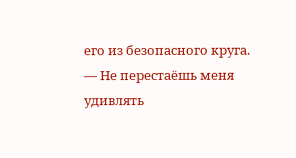его из безопасного круга.
— Не перестаёшь меня удивлять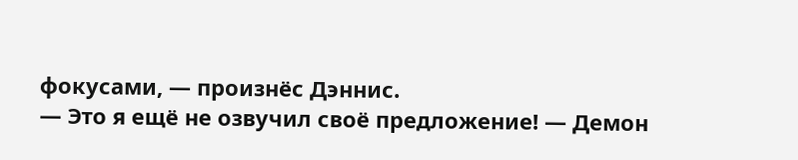фокусами, — произнёс Дэннис.
— Это я ещё не озвучил своё предложение! — Демон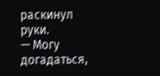раскинул руки.
— Могу догадаться,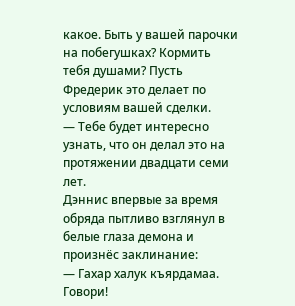какое. Быть у вашей парочки на побегушках? Кормить тебя душами? Пусть Фредерик это делает по условиям вашей сделки.
— Тебе будет интересно узнать, что он делал это на протяжении двадцати семи лет.
Дэннис впервые за время обряда пытливо взглянул в белые глаза демона и произнёс заклинание:
— Гахар халук къярдамаа. Говори!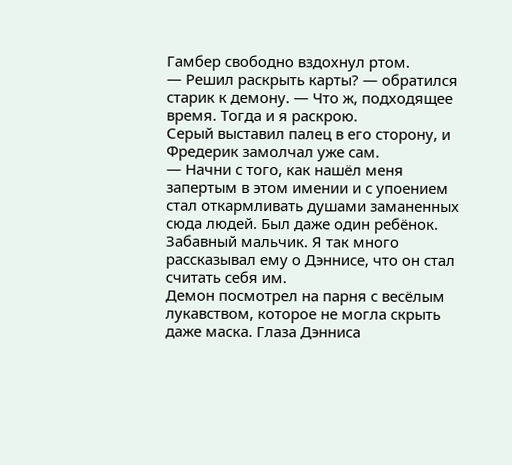Гамбер свободно вздохнул ртом.
— Решил раскрыть карты? — обратился старик к демону. — Что ж, подходящее время. Тогда и я раскрою.
Серый выставил палец в его сторону, и Фредерик замолчал уже сам.
— Начни с того, как нашёл меня запертым в этом имении и с упоением стал откармливать душами заманенных сюда людей. Был даже один ребёнок. Забавный мальчик. Я так много рассказывал ему о Дэннисе, что он стал считать себя им.
Демон посмотрел на парня с весёлым лукавством, которое не могла скрыть даже маска. Глаза Дэнниса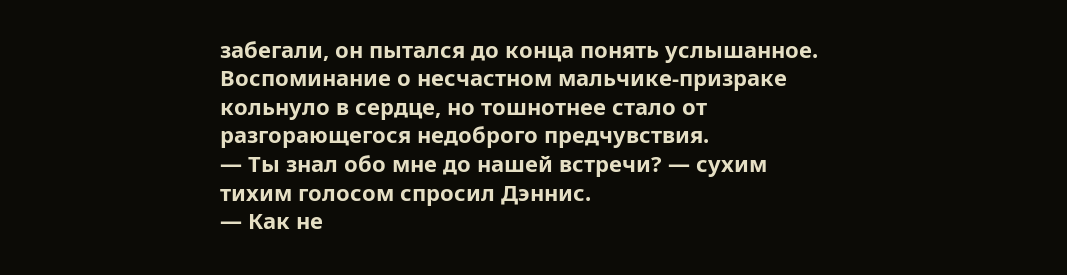забегали, он пытался до конца понять услышанное. Воспоминание о несчастном мальчике-призраке кольнуло в сердце, но тошнотнее стало от разгорающегося недоброго предчувствия.
— Ты знал обо мне до нашей встречи? — сухим тихим голосом спросил Дэннис.
— Как не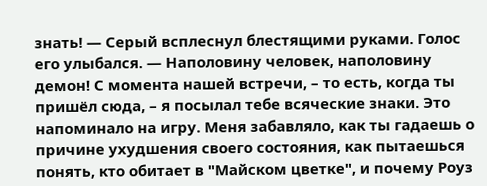знать! — Серый всплеснул блестящими руками. Голос его улыбался. — Наполовину человек, наполовину демон! С момента нашей встречи, – то есть, когда ты пришёл сюда, – я посылал тебе всяческие знаки. Это напоминало на игру. Меня забавляло, как ты гадаешь о причине ухудшения своего состояния, как пытаешься понять, кто обитает в "Майском цветке", и почему Роуз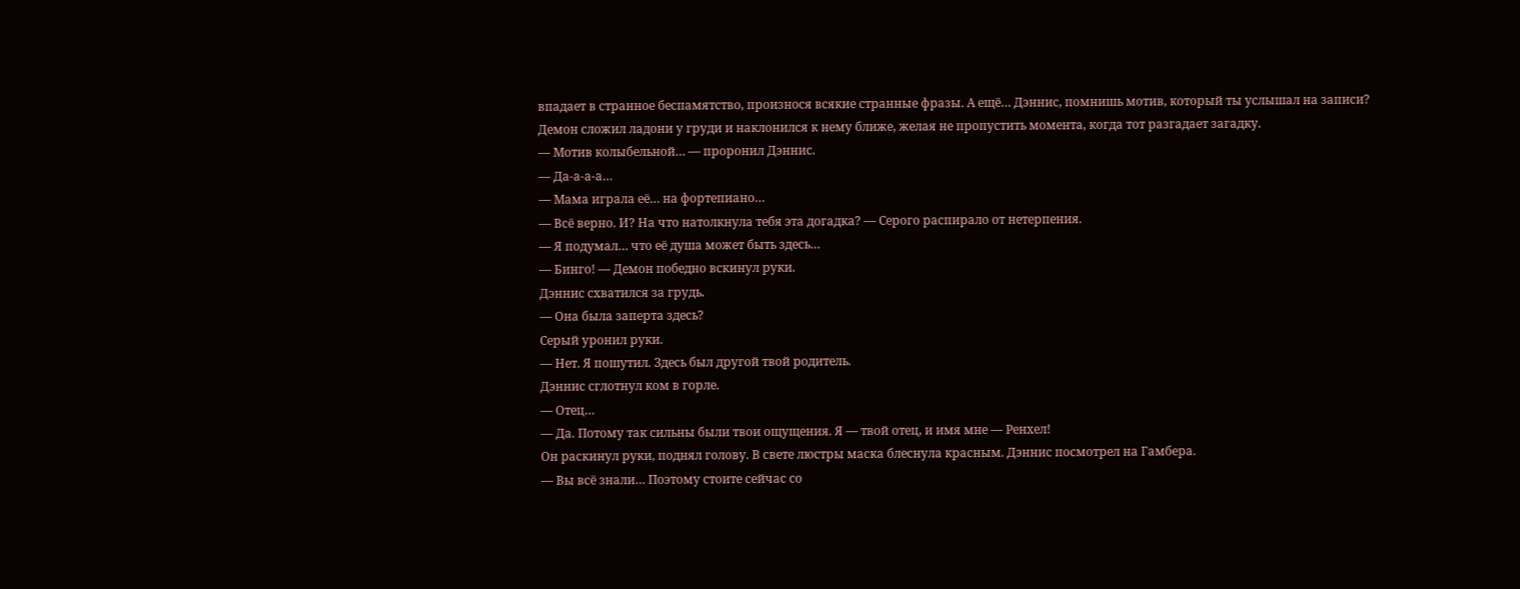впадает в странное беспамятство, произнося всякие странные фразы. А ещё… Дэннис, помнишь мотив, который ты услышал на записи?
Демон сложил ладони у груди и наклонился к нему ближе, желая не пропустить момента, когда тот разгадает загадку.
— Мотив колыбельной… — проронил Дэннис.
— Да-а-а-а…
— Мама играла её… на фортепиано…
— Всё верно. И? На что натолкнула тебя эта догадка? — Серого распирало от нетерпения.
— Я подумал… что её душа может быть здесь…
— Бинго! — Демон победно вскинул руки.
Дэннис схватился за грудь.
— Она была заперта здесь?
Серый уронил руки.
— Нет. Я пошутил. Здесь был другой твой родитель.
Дэннис сглотнул ком в горле.
— Отец…
— Да. Потому так сильны были твои ощущения. Я — твой отец, и имя мне — Ренхел!
Он раскинул руки, поднял голову. В свете люстры маска блеснула красным. Дэннис посмотрел на Гамбера.
— Вы всё знали… Поэтому стоите сейчас со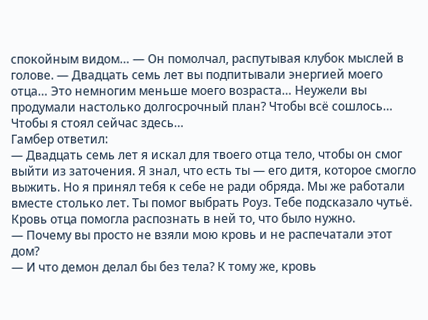спокойным видом… — Он помолчал, распутывая клубок мыслей в голове. — Двадцать семь лет вы подпитывали энергией моего отца… Это немногим меньше моего возраста… Неужели вы продумали настолько долгосрочный план? Чтобы всё сошлось… Чтобы я стоял сейчас здесь…
Гамбер ответил:
— Двадцать семь лет я искал для твоего отца тело, чтобы он смог выйти из заточения. Я знал, что есть ты — его дитя, которое смогло выжить. Но я принял тебя к себе не ради обряда. Мы же работали вместе столько лет. Ты помог выбрать Роуз. Тебе подсказало чутьё. Кровь отца помогла распознать в ней то, что было нужно.
— Почему вы просто не взяли мою кровь и не распечатали этот дом?
— И что демон делал бы без тела? К тому же, кровь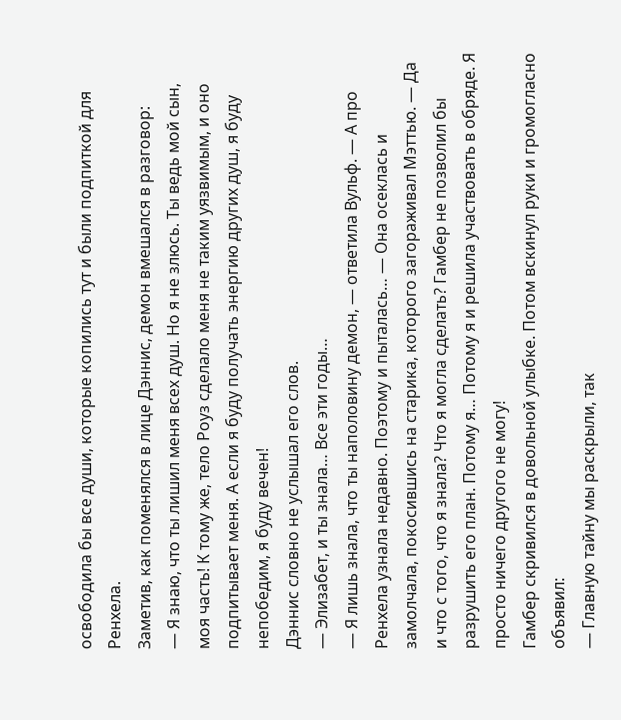освободила бы все души, которые копились тут и были подпиткой для Ренхела.
Заметив, как поменялся в лице Дэннис, демон вмешался в разговор:
— Я знаю, что ты лишил меня всех душ. Но я не злюсь. Ты ведь мой сын, моя часть! К тому же, тело Роуз сделало меня не таким уязвимым, и оно подпитывает меня. А если я буду получать энергию других душ, я буду непобедим, я буду вечен!
Дэннис словно не услышал его слов.
— Элизабет, и ты знала… Все эти годы…
— Я лишь знала, что ты наполовину демон, — ответила Вульф. — А про Ренхела узнала недавно. Поэтому и пыталась… — Она осеклась и замолчала, покосившись на старика, которого загораживал Мэттью. — Да и что с того, что я знала? Что я могла сделать? Гамбер не позволил бы разрушить его план. Потому я… Потому я и решила участвовать в обряде. Я просто ничего другого не могу!
Гамбер скривился в довольной улыбке. Потом вскинул руки и громогласно объявил:
— Главную тайну мы раскрыли, так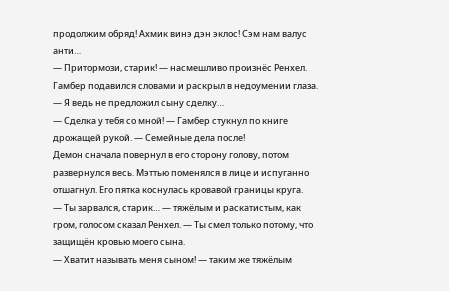продолжим обряд! Ахмик винэ дэн эклос! Сэм нам валус анти…
— Притормози, старик! — насмешливо произнёс Ренхел. Гамбер подавился словами и раскрыл в недоумении глаза. — Я ведь не предложил сыну сделку…
— Сделка у тебя со мной! — Гамбер стукнул по книге дрожащей рукой. — Семейные дела после!
Демон сначала повернул в его сторону голову, потом развернулся весь. Мэттью поменялся в лице и испуганно отшагнул. Его пятка коснулась кровавой границы круга.
— Ты зарвался, старик… — тяжёлым и раскатистым, как гром, голосом сказал Ренхел. — Ты смел только потому, что защищён кровью моего сына.
— Хватит называть меня сыном! — таким же тяжёлым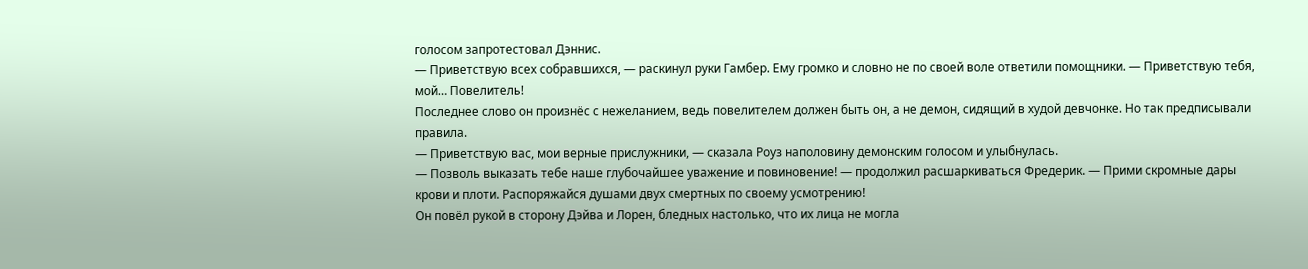голосом запротестовал Дэннис.
— Приветствую всех собравшихся, — раскинул руки Гамбер. Ему громко и словно не по своей воле ответили помощники. — Приветствую тебя, мой… Повелитель!
Последнее слово он произнёс с нежеланием, ведь повелителем должен быть он, а не демон, сидящий в худой девчонке. Но так предписывали правила.
— Приветствую вас, мои верные прислужники, — сказала Роуз наполовину демонским голосом и улыбнулась.
— Позволь выказать тебе наше глубочайшее уважение и повиновение! — продолжил расшаркиваться Фредерик. — Прими скромные дары крови и плоти. Распоряжайся душами двух смертных по своему усмотрению!
Он повёл рукой в сторону Дэйва и Лорен, бледных настолько, что их лица не могла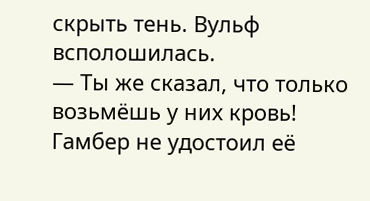скрыть тень. Вульф всполошилась.
— Ты же сказал, что только возьмёшь у них кровь!
Гамбер не удостоил её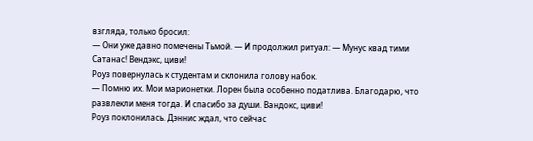взгляда, только бросил:
— Они уже давно помечены Тьмой. — И продолжил ритуал: — Мунус квад тими Сатанас! Вендэкс, циви!
Роуз повернулась к студентам и склонила голову набок.
— Помню их. Мои марионетки. Лорен была особенно податлива. Благодарю, что развлекли меня тогда. И спасибо за души. Вандокс, циви!
Роуз поклонилась. Дэннис ждал, что сейчас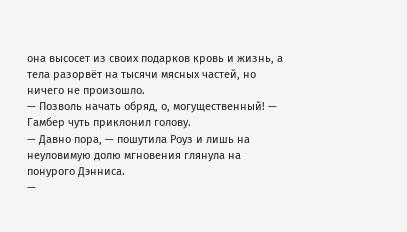она высосет из своих подарков кровь и жизнь, а тела разорвёт на тысячи мясных частей, но ничего не произошло.
— Позволь начать обряд, о, могущественный! — Гамбер чуть приклонил голову.
— Давно пора, — пошутила Роуз и лишь на неуловимую долю мгновения глянула на понурого Дэнниса.
—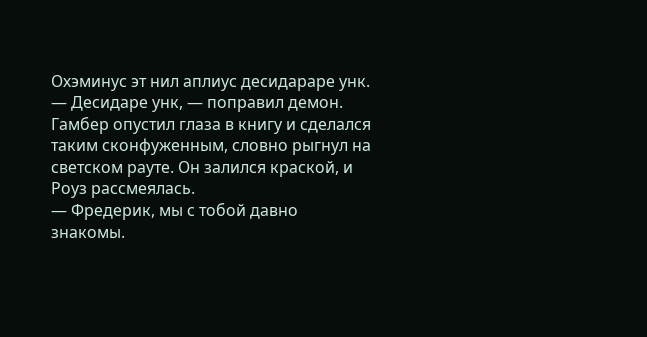Охэминус эт нил аплиус десидараре унк.
— Десидаре унк, — поправил демон.
Гамбер опустил глаза в книгу и сделался таким сконфуженным, словно рыгнул на светском рауте. Он залился краской, и Роуз рассмеялась.
— Фредерик, мы с тобой давно знакомы.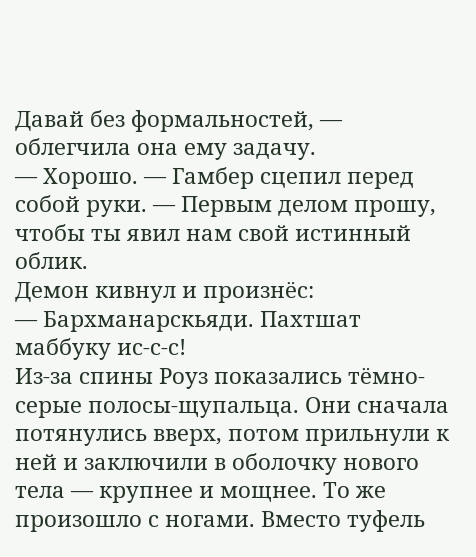Давай без формальностей, — облегчила она ему задачу.
— Хорошо. — Гамбер сцепил перед собой руки. — Первым делом прошу, чтобы ты явил нам свой истинный облик.
Демон кивнул и произнёс:
— Бархманарскьяди. Пахтшат маббуку ис-с-с!
Из-за спины Роуз показались тёмно-серые полосы-щупальца. Они сначала потянулись вверх, потом прильнули к ней и заключили в оболочку нового тела — крупнее и мощнее. То же произошло с ногами. Вместо туфель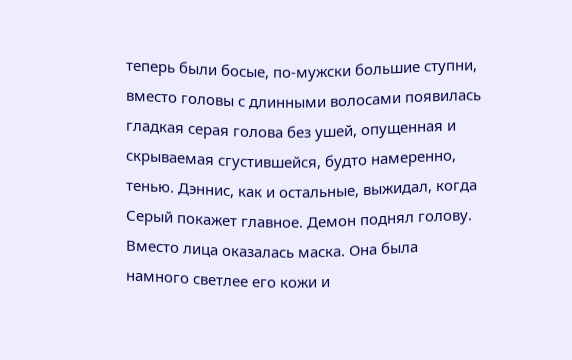теперь были босые, по-мужски большие ступни, вместо головы с длинными волосами появилась гладкая серая голова без ушей, опущенная и скрываемая сгустившейся, будто намеренно, тенью. Дэннис, как и остальные, выжидал, когда Серый покажет главное. Демон поднял голову. Вместо лица оказалась маска. Она была намного светлее его кожи и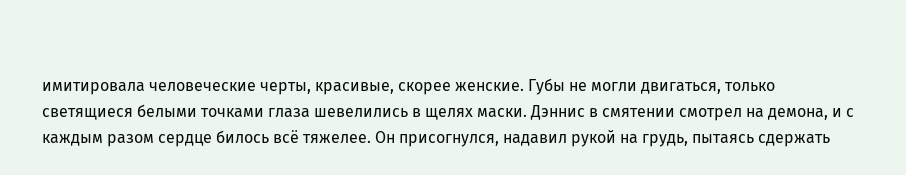имитировала человеческие черты, красивые, скорее женские. Губы не могли двигаться, только светящиеся белыми точками глаза шевелились в щелях маски. Дэннис в смятении смотрел на демона, и с каждым разом сердце билось всё тяжелее. Он присогнулся, надавил рукой на грудь, пытаясь сдержать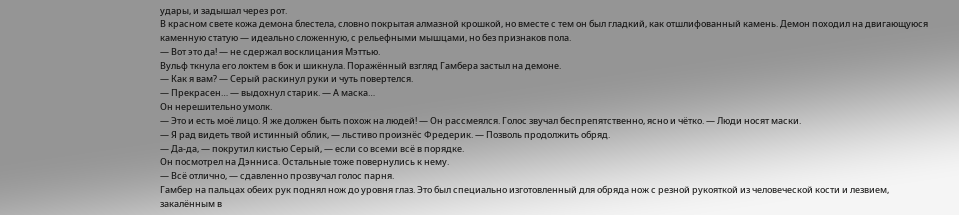удары, и задышал через рот.
В красном свете кожа демона блестела, словно покрытая алмазной крошкой, но вместе с тем он был гладкий, как отшлифованный камень. Демон походил на двигающуюся каменную статую — идеально сложенную, с рельефными мышцами, но без признаков пола.
— Вот это да! — не сдержал восклицания Мэттью.
Вульф ткнула его локтем в бок и шикнула. Поражённый взгляд Гамбера застыл на демоне.
— Как я вам? — Серый раскинул руки и чуть повертелся.
— Прекрасен… — выдохнул старик. — А маска…
Он нерешительно умолк.
— Это и есть моё лицо. Я же должен быть похож на людей! — Он рассмеялся. Голос звучал беспрепятственно, ясно и чётко. — Люди носят маски.
— Я рад видеть твой истинный облик, — льстиво произнёс Фредерик. — Позволь продолжить обряд.
— Да-да, — покрутил кистью Серый, — если со всеми всё в порядке.
Он посмотрел на Дэнниса. Остальные тоже повернулись к нему.
— Всё отлично, — сдавленно прозвучал голос парня.
Гамбер на пальцах обеих рук поднял нож до уровня глаз. Это был специально изготовленный для обряда нож с резной рукояткой из человеческой кости и лезвием, закалённым в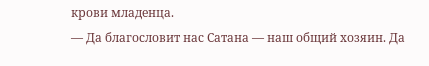крови младенца.
— Да благословит нас Сатана — наш общий хозяин. Да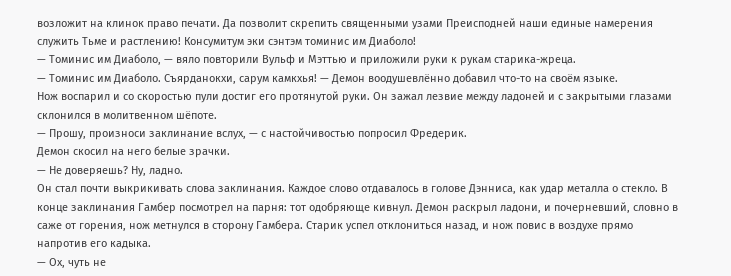возложит на клинок право печати. Да позволит скрепить священными узами Преисподней наши единые намерения служить Тьме и растлению! Консумитум эки сэнтэм томинис им Диаболо!
— Томинис им Диаболо, — вяло повторили Вульф и Мэттью и приложили руки к рукам старика-жреца.
— Томинис им Диаболо. Съярданокхи, сарум камкхья! — Демон воодушевлённо добавил что-то на своём языке.
Нож воспарил и со скоростью пули достиг его протянутой руки. Он зажал лезвие между ладоней и с закрытыми глазами склонился в молитвенном шёпоте.
— Прошу, произноси заклинание вслух, — с настойчивостью попросил Фредерик.
Демон скосил на него белые зрачки.
— Не доверяешь? Ну, ладно.
Он стал почти выкрикивать слова заклинания. Каждое слово отдавалось в голове Дэнниса, как удар металла о стекло. В конце заклинания Гамбер посмотрел на парня: тот одобряюще кивнул. Демон раскрыл ладони, и почерневший, словно в саже от горения, нож метнулся в сторону Гамбера. Старик успел отклониться назад, и нож повис в воздухе прямо напротив его кадыка.
— Ох, чуть не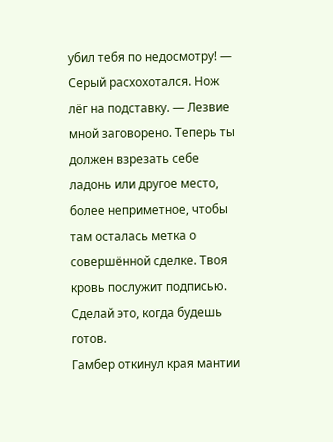убил тебя по недосмотру! — Серый расхохотался. Нож лёг на подставку. — Лезвие мной заговорено. Теперь ты должен взрезать себе ладонь или другое место, более неприметное, чтобы там осталась метка о совершённой сделке. Твоя кровь послужит подписью. Сделай это, когда будешь готов.
Гамбер откинул края мантии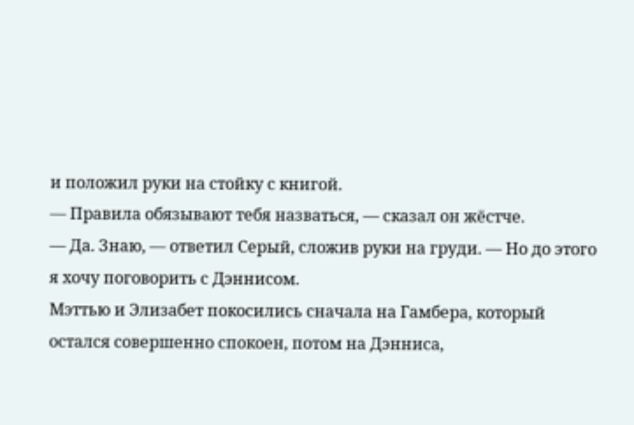и положил руки на стойку с книгой.
— Правила обязывают тебя назваться, — сказал он жёстче.
— Да. Знаю, — ответил Серый, сложив руки на груди. — Но до этого я хочу поговорить с Дэннисом.
Мэттью и Элизабет покосились сначала на Гамбера, который остался совершенно спокоен, потом на Дэнниса,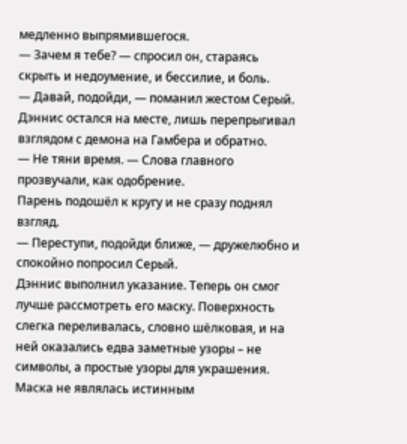медленно выпрямившегося.
— Зачем я тебе? — спросил он, стараясь скрыть и недоумение, и бессилие, и боль.
— Давай, подойди, — поманил жестом Серый.
Дэннис остался на месте, лишь перепрыгивал взглядом с демона на Гамбера и обратно.
— Не тяни время. — Слова главного прозвучали, как одобрение.
Парень подошёл к кругу и не сразу поднял взгляд.
— Переступи, подойди ближе, — дружелюбно и спокойно попросил Серый.
Дэннис выполнил указание. Теперь он смог лучше рассмотреть его маску. Поверхность слегка переливалась, словно шёлковая, и на ней оказались едва заметные узоры – не символы, а простые узоры для украшения. Маска не являлась истинным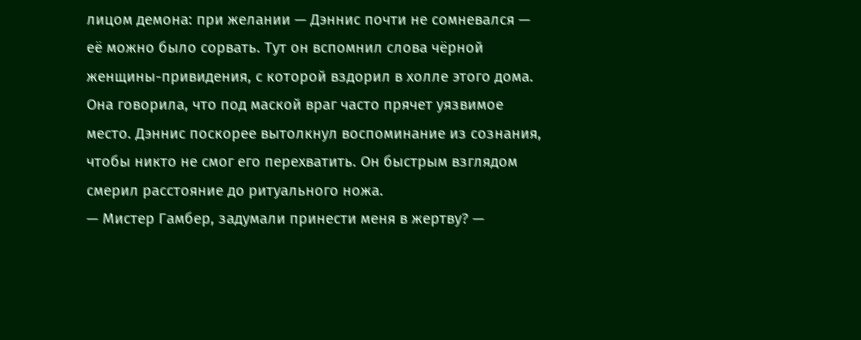лицом демона: при желании — Дэннис почти не сомневался — её можно было сорвать. Тут он вспомнил слова чёрной женщины-привидения, с которой вздорил в холле этого дома. Она говорила, что под маской враг часто прячет уязвимое место. Дэннис поскорее вытолкнул воспоминание из сознания, чтобы никто не смог его перехватить. Он быстрым взглядом смерил расстояние до ритуального ножа.
— Мистер Гамбер, задумали принести меня в жертву? —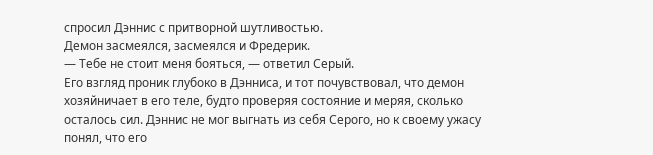спросил Дэннис с притворной шутливостью.
Демон засмеялся, засмеялся и Фредерик.
— Тебе не стоит меня бояться, — ответил Серый.
Его взгляд проник глубоко в Дэнниса, и тот почувствовал, что демон хозяйничает в его теле, будто проверяя состояние и меряя, сколько осталось сил. Дэннис не мог выгнать из себя Серого, но к своему ужасу понял, что его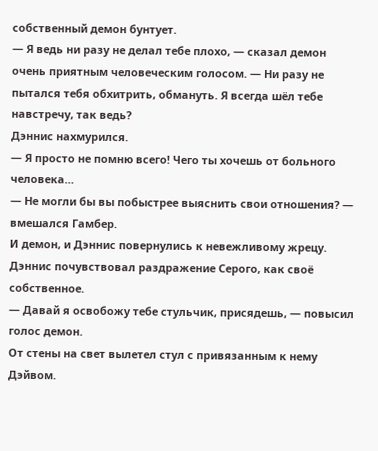собственный демон бунтует.
— Я ведь ни разу не делал тебе плохо, — сказал демон очень приятным человеческим голосом. — Ни разу не пытался тебя обхитрить, обмануть. Я всегда шёл тебе навстречу, так ведь?
Дэннис нахмурился.
— Я просто не помню всего! Чего ты хочешь от больного человека…
— Не могли бы вы побыстрее выяснить свои отношения? — вмешался Гамбер.
И демон, и Дэннис повернулись к невежливому жрецу. Дэннис почувствовал раздражение Серого, как своё собственное.
— Давай я освобожу тебе стульчик, присядешь, — повысил голос демон.
От стены на свет вылетел стул с привязанным к нему Дэйвом.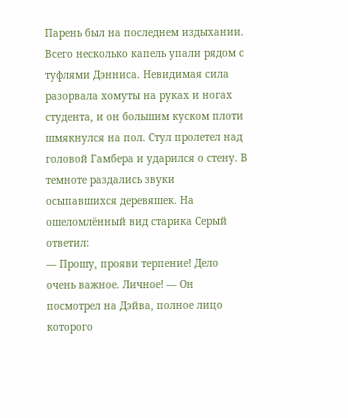Парень был на последнем издыхании. Всего несколько капель упали рядом с туфлями Дэнниса. Невидимая сила разорвала хомуты на руках и ногах студента, и он большим куском плоти шмякнулся на пол. Стул пролетел над головой Гамбера и ударился о стену. В темноте раздались звуки осыпавшихся деревяшек. На ошеломлённый вид старика Серый ответил:
— Прошу, прояви терпение! Дело очень важное. Личное! — Он посмотрел на Дэйва, полное лицо которого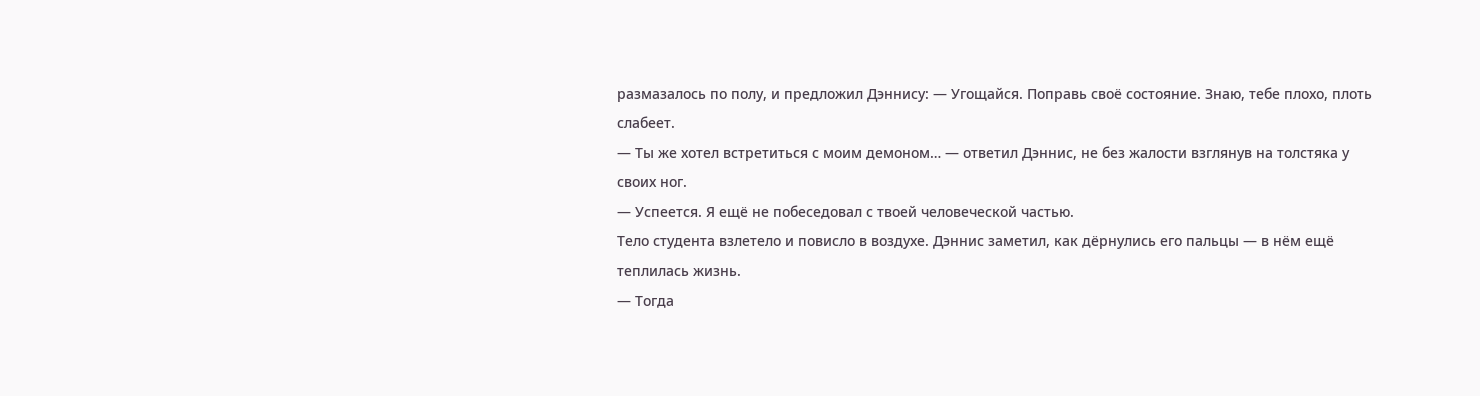размазалось по полу, и предложил Дэннису: — Угощайся. Поправь своё состояние. Знаю, тебе плохо, плоть слабеет.
— Ты же хотел встретиться с моим демоном… — ответил Дэннис, не без жалости взглянув на толстяка у своих ног.
— Успеется. Я ещё не побеседовал с твоей человеческой частью.
Тело студента взлетело и повисло в воздухе. Дэннис заметил, как дёрнулись его пальцы — в нём ещё теплилась жизнь.
— Тогда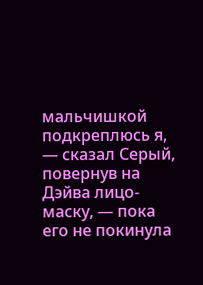мальчишкой подкреплюсь я, — сказал Серый, повернув на Дэйва лицо-маску, — пока его не покинула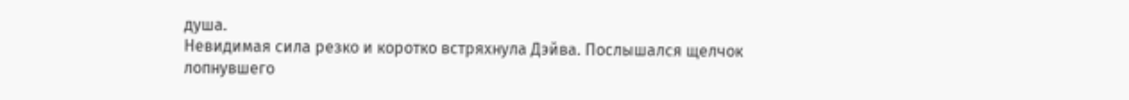душа.
Невидимая сила резко и коротко встряхнула Дэйва. Послышался щелчок лопнувшего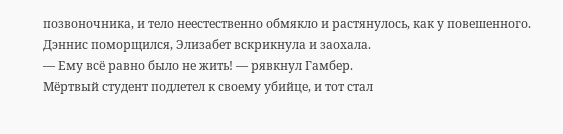позвоночника, и тело неестественно обмякло и растянулось, как у повешенного. Дэннис поморщился, Элизабет вскрикнула и заохала.
— Ему всё равно было не жить! — рявкнул Гамбер.
Мёртвый студент подлетел к своему убийце, и тот стал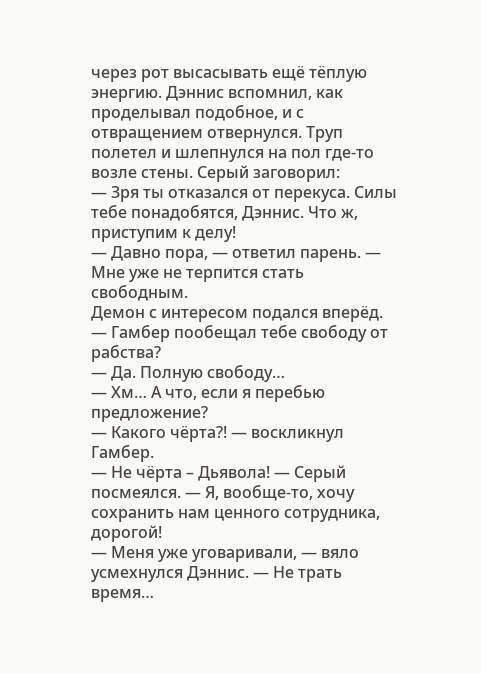через рот высасывать ещё тёплую энергию. Дэннис вспомнил, как проделывал подобное, и с отвращением отвернулся. Труп полетел и шлепнулся на пол где-то возле стены. Серый заговорил:
— Зря ты отказался от перекуса. Силы тебе понадобятся, Дэннис. Что ж, приступим к делу!
— Давно пора, — ответил парень. — Мне уже не терпится стать свободным.
Демон с интересом подался вперёд.
— Гамбер пообещал тебе свободу от рабства?
— Да. Полную свободу…
— Хм… А что, если я перебью предложение?
— Какого чёрта?! — воскликнул Гамбер.
— Не чёрта – Дьявола! — Серый посмеялся. — Я, вообще-то, хочу сохранить нам ценного сотрудника, дорогой!
— Меня уже уговаривали, — вяло усмехнулся Дэннис. — Не трать время…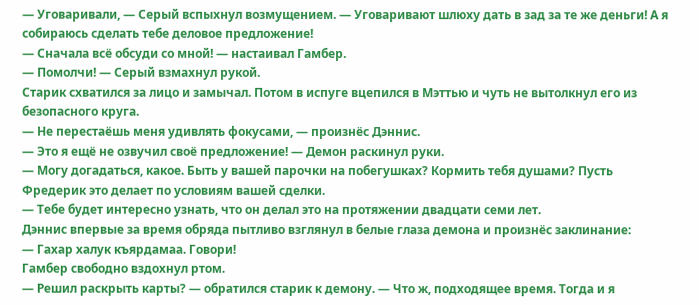— Уговаривали, — Серый вспыхнул возмущением. — Уговаривают шлюху дать в зад за те же деньги! А я собираюсь сделать тебе деловое предложение!
— Сначала всё обсуди со мной! — настаивал Гамбер.
— Помолчи! — Серый взмахнул рукой.
Старик схватился за лицо и замычал. Потом в испуге вцепился в Мэттью и чуть не вытолкнул его из безопасного круга.
— Не перестаёшь меня удивлять фокусами, — произнёс Дэннис.
— Это я ещё не озвучил своё предложение! — Демон раскинул руки.
— Могу догадаться, какое. Быть у вашей парочки на побегушках? Кормить тебя душами? Пусть Фредерик это делает по условиям вашей сделки.
— Тебе будет интересно узнать, что он делал это на протяжении двадцати семи лет.
Дэннис впервые за время обряда пытливо взглянул в белые глаза демона и произнёс заклинание:
— Гахар халук къярдамаа. Говори!
Гамбер свободно вздохнул ртом.
— Решил раскрыть карты? — обратился старик к демону. — Что ж, подходящее время. Тогда и я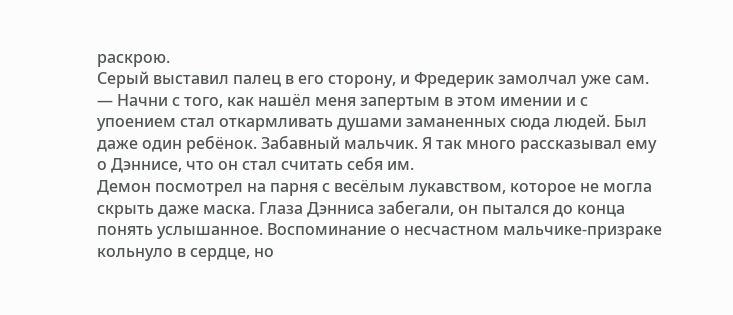раскрою.
Серый выставил палец в его сторону, и Фредерик замолчал уже сам.
— Начни с того, как нашёл меня запертым в этом имении и с упоением стал откармливать душами заманенных сюда людей. Был даже один ребёнок. Забавный мальчик. Я так много рассказывал ему о Дэннисе, что он стал считать себя им.
Демон посмотрел на парня с весёлым лукавством, которое не могла скрыть даже маска. Глаза Дэнниса забегали, он пытался до конца понять услышанное. Воспоминание о несчастном мальчике-призраке кольнуло в сердце, но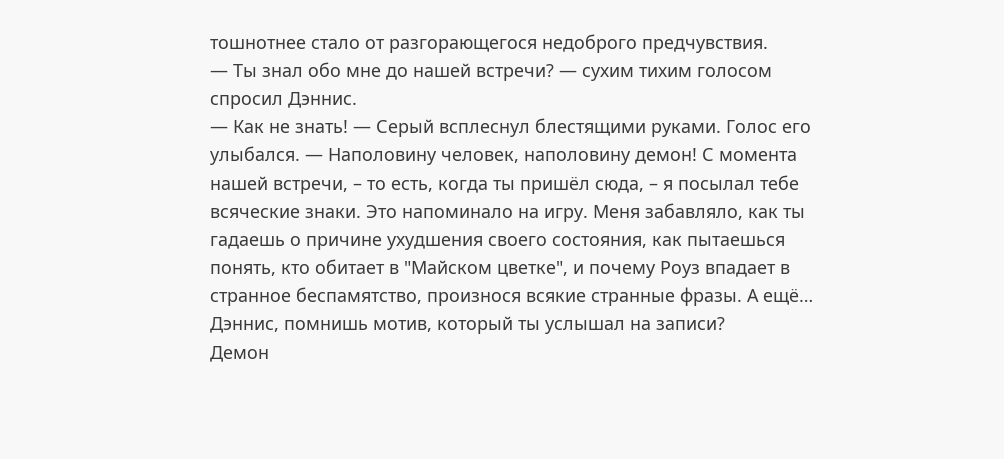тошнотнее стало от разгорающегося недоброго предчувствия.
— Ты знал обо мне до нашей встречи? — сухим тихим голосом спросил Дэннис.
— Как не знать! — Серый всплеснул блестящими руками. Голос его улыбался. — Наполовину человек, наполовину демон! С момента нашей встречи, – то есть, когда ты пришёл сюда, – я посылал тебе всяческие знаки. Это напоминало на игру. Меня забавляло, как ты гадаешь о причине ухудшения своего состояния, как пытаешься понять, кто обитает в "Майском цветке", и почему Роуз впадает в странное беспамятство, произнося всякие странные фразы. А ещё… Дэннис, помнишь мотив, который ты услышал на записи?
Демон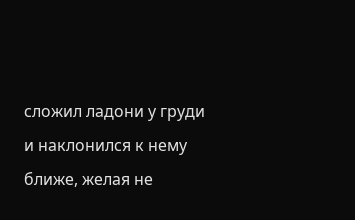сложил ладони у груди и наклонился к нему ближе, желая не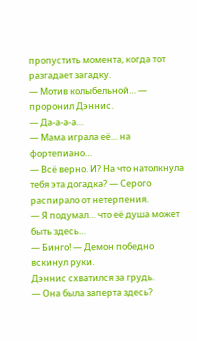пропустить момента, когда тот разгадает загадку.
— Мотив колыбельной… — проронил Дэннис.
— Да-а-а-а…
— Мама играла её… на фортепиано…
— Всё верно. И? На что натолкнула тебя эта догадка? — Серого распирало от нетерпения.
— Я подумал… что её душа может быть здесь…
— Бинго! — Демон победно вскинул руки.
Дэннис схватился за грудь.
— Она была заперта здесь?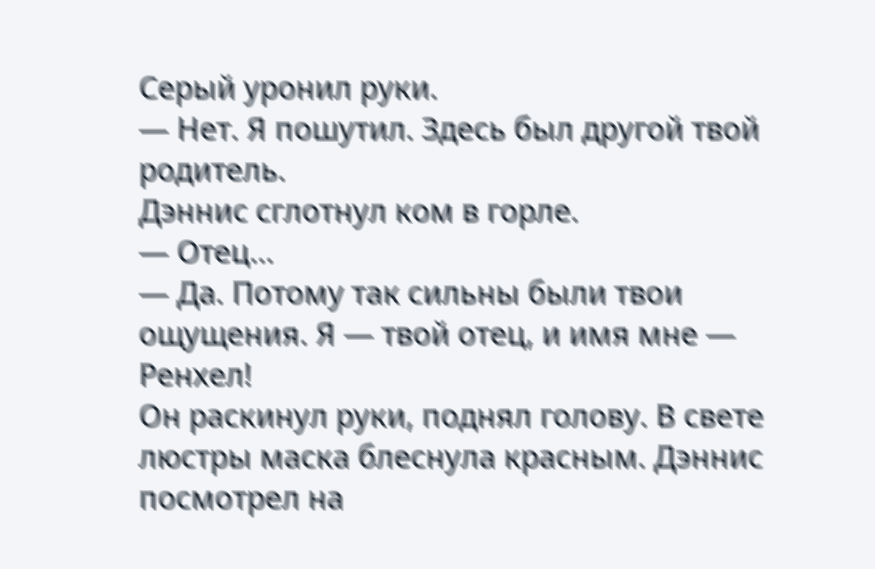Серый уронил руки.
— Нет. Я пошутил. Здесь был другой твой родитель.
Дэннис сглотнул ком в горле.
— Отец…
— Да. Потому так сильны были твои ощущения. Я — твой отец, и имя мне — Ренхел!
Он раскинул руки, поднял голову. В свете люстры маска блеснула красным. Дэннис посмотрел на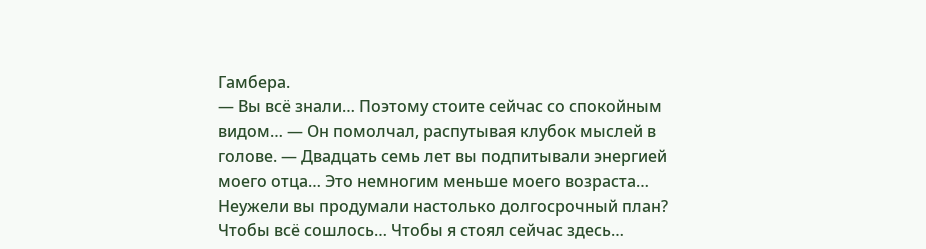Гамбера.
— Вы всё знали… Поэтому стоите сейчас со спокойным видом… — Он помолчал, распутывая клубок мыслей в голове. — Двадцать семь лет вы подпитывали энергией моего отца… Это немногим меньше моего возраста… Неужели вы продумали настолько долгосрочный план? Чтобы всё сошлось… Чтобы я стоял сейчас здесь…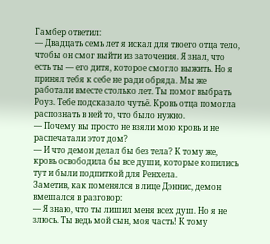Гамбер ответил:
— Двадцать семь лет я искал для твоего отца тело, чтобы он смог выйти из заточения. Я знал, что есть ты — его дитя, которое смогло выжить. Но я принял тебя к себе не ради обряда. Мы же работали вместе столько лет. Ты помог выбрать Роуз. Тебе подсказало чутьё. Кровь отца помогла распознать в ней то, что было нужно.
— Почему вы просто не взяли мою кровь и не распечатали этот дом?
— И что демон делал бы без тела? К тому же, кровь освободила бы все души, которые копились тут и были подпиткой для Ренхела.
Заметив, как поменялся в лице Дэннис, демон вмешался в разговор:
— Я знаю, что ты лишил меня всех душ. Но я не злюсь. Ты ведь мой сын, моя часть! К тому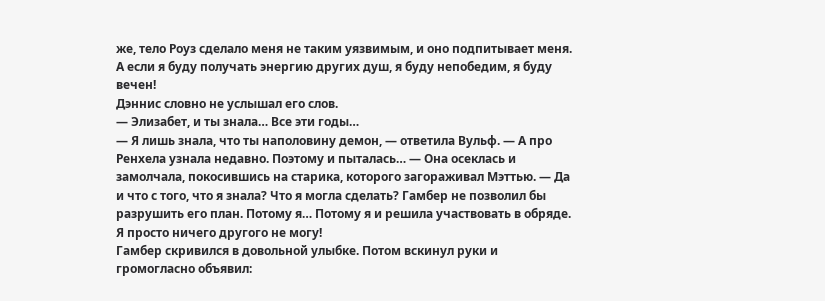же, тело Роуз сделало меня не таким уязвимым, и оно подпитывает меня. А если я буду получать энергию других душ, я буду непобедим, я буду вечен!
Дэннис словно не услышал его слов.
— Элизабет, и ты знала… Все эти годы…
— Я лишь знала, что ты наполовину демон, — ответила Вульф. — А про Ренхела узнала недавно. Поэтому и пыталась… — Она осеклась и замолчала, покосившись на старика, которого загораживал Мэттью. — Да и что с того, что я знала? Что я могла сделать? Гамбер не позволил бы разрушить его план. Потому я… Потому я и решила участвовать в обряде. Я просто ничего другого не могу!
Гамбер скривился в довольной улыбке. Потом вскинул руки и громогласно объявил: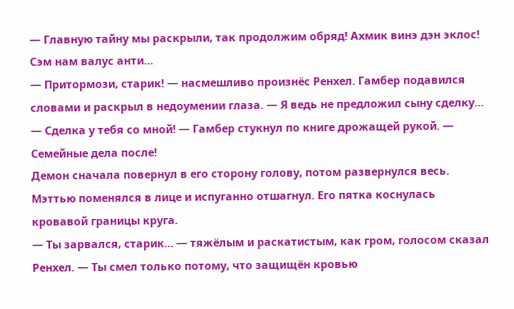— Главную тайну мы раскрыли, так продолжим обряд! Ахмик винэ дэн эклос! Сэм нам валус анти…
— Притормози, старик! — насмешливо произнёс Ренхел. Гамбер подавился словами и раскрыл в недоумении глаза. — Я ведь не предложил сыну сделку…
— Сделка у тебя со мной! — Гамбер стукнул по книге дрожащей рукой. — Семейные дела после!
Демон сначала повернул в его сторону голову, потом развернулся весь. Мэттью поменялся в лице и испуганно отшагнул. Его пятка коснулась кровавой границы круга.
— Ты зарвался, старик… — тяжёлым и раскатистым, как гром, голосом сказал Ренхел. — Ты смел только потому, что защищён кровью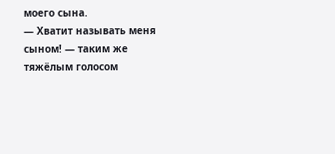моего сына.
— Хватит называть меня сыном! — таким же тяжёлым голосом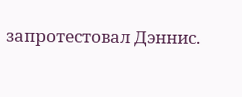запротестовал Дэннис.